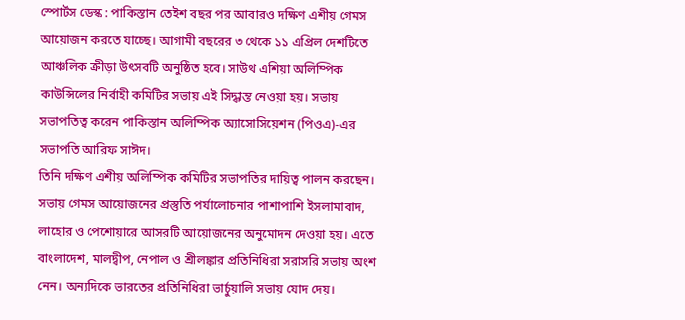স্পোর্টস ডেস্ক : পাকিস্তান তেইশ বছর পর আবারও দক্ষিণ এশীয় গেমস আয়োজন করতে যাচ্ছে। আগামী বছরের ৩ থেকে ১১ এপ্রিল দেশটিতে আঞ্চলিক ক্রীড়া উৎসবটি অনুষ্ঠিত হবে। সাউথ এশিয়া অলিম্পিক কাউন্সিলের নির্বাহী কমিটির সভায় এই সিদ্ধান্ত নেওয়া হয়। সভায় সভাপতিত্ব করেন পাকিস্তান অলিম্পিক অ্যাসোসিয়েশন (পিওএ)-এর সভাপতি আরিফ সাঈদ।
তিনি দক্ষিণ এশীয় অলিম্পিক কমিটির সভাপতির দায়িত্ব পালন করছেন। সভায় গেমস আয়োজনের প্রস্তুতি পর্যালোচনার পাশাপাশি ইসলামাবাদ, লাহোর ও পেশোয়ারে আসরটি আয়োজনের অনুমোদন দেওয়া হয়। এতে বাংলাদেশ, মালদ্বীপ, নেপাল ও শ্রীলঙ্কার প্রতিনিধিরা সরাসরি সভায় অংশ নেন। অন্যদিকে ভারতের প্রতিনিধিরা ভার্চুয়ালি সভায় যোদ দেয়।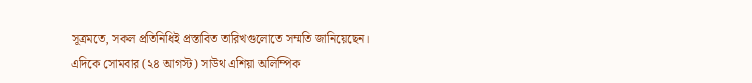সূত্রমতে, সকল প্রতিনিধিই প্রস্তাবিত তারিখগুলোতে সম্মতি জানিয়েছেন।
এদিকে সোমবার (২৪ আগস্ট) সাউথ এশিয়া অলিম্পিক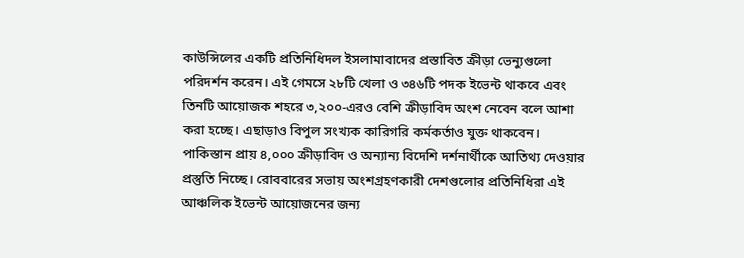কাউন্সিলের একটি প্রতিনিধিদল ইসলামাবাদের প্রস্তাবিত ক্রীড়া ভেন্যুগুলো পরিদর্শন করেন। এই গেমসে ২৮টি খেলা ও ৩৪৬টি পদক ইভেন্ট থাকবে এবং তিনটি আয়োজক শহরে ৩,২০০-এরও বেশি ক্রীড়াবিদ অংশ নেবেন বলে আশা করা হচ্ছে। এছাড়াও বিপুল সংখ্যক কারিগরি কর্মকর্তাও যুক্ত থাকবেন।
পাকিস্তান প্রায় ৪,০০০ ক্রীড়াবিদ ও অন্যান্য বিদেশি দর্শনার্থীকে আতিথ্য দেওয়ার প্রস্তুতি নিচ্ছে। রোববারের সভায় অংশগ্রহণকারী দেশগুলোর প্রতিনিধিরা এই আঞ্চলিক ইভেন্ট আয়োজনের জন্য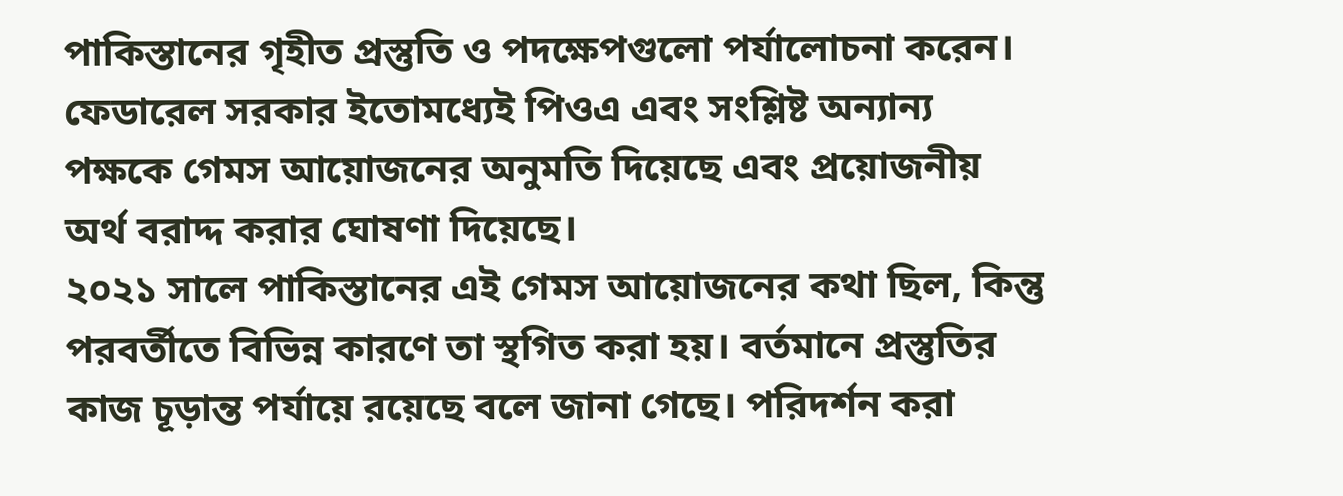পাকিস্তানের গৃহীত প্রস্তুতি ও পদক্ষেপগুলো পর্যালোচনা করেন। ফেডারেল সরকার ইতোমধ্যেই পিওএ এবং সংশ্লিষ্ট অন্যান্য পক্ষকে গেমস আয়োজনের অনুমতি দিয়েছে এবং প্রয়োজনীয় অর্থ বরাদ্দ করার ঘোষণা দিয়েছে।
২০২১ সালে পাকিস্তানের এই গেমস আয়োজনের কথা ছিল, কিন্তু পরবর্তীতে বিভিন্ন কারণে তা স্থগিত করা হয়। বর্তমানে প্রস্তুতির কাজ চূড়ান্ত পর্যায়ে রয়েছে বলে জানা গেছে। পরিদর্শন করা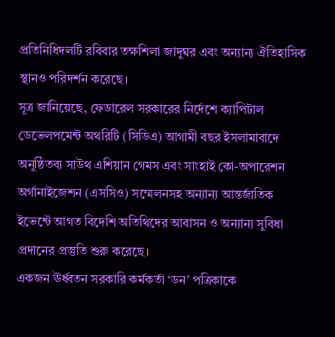প্রতিনিধিদলটি রবিবার তক্ষশিলা জাদুঘর এবং অন্যান্য ঐতিহাসিক স্থানও পরিদর্শন করেছে।
সূত্র জানিয়েছে, ফেডারেল সরকারের নির্দেশে ক্যাপিটাল ডেভেলপমেন্ট অথরিটি (সিডিএ) আগামী বছর ইসলামাবাদে অনুষ্ঠিতব্য সাউথ এশিয়ান গেমস এবং সাংহাই কো-অপারেশন অর্গানাইজেশন (এসসিও) সম্মেলনসহ অন্যান্য আন্তর্জাতিক ইভেন্টে আগত বিদেশি অতিথিদের আবাসন ও অন্যান্য সুবিধা প্রদানের প্রস্তুতি শুরু করেছে।
একজন ঊর্ধ্বতন সরকারি কর্মকর্তা ‘ডন’ পত্রিকাকে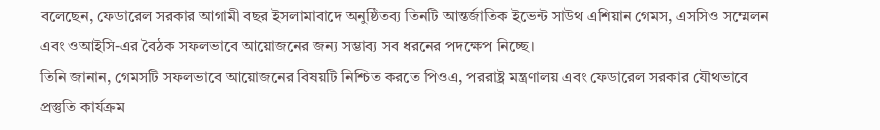বলেছেন, ফেডারেল সরকার আগামী বছর ইসলামাবাদে অনুষ্ঠিতব্য তিনটি আন্তর্জাতিক ইভেন্ট সাউথ এশিয়ান গেমস, এসসিও সম্মেলন এবং ওআইসি-এর বৈঠক সফলভাবে আয়োজনের জন্য সম্ভাব্য সব ধরনের পদক্ষেপ নিচ্ছে।
তিনি জানান, গেমসটি সফলভাবে আয়োজনের বিষয়টি নিশ্চিত করতে পিওএ, পররাষ্ট্র মন্ত্রণালয় এবং ফেডারেল সরকার যৌথভাবে প্রস্তুতি কার্যক্রম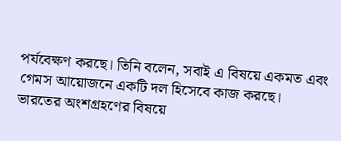পর্যবেক্ষণ করছে। তিনি বলেন, সবাই এ বিষয়ে একমত এবং গেমস আয়োজনে একটি দল হিসেবে কাজ করছে।
ভারতের অংশগ্রহণের বিষয়ে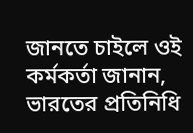জানতে চাইলে ওই কর্মকর্তা জানান, ভারতের প্রতিনিধি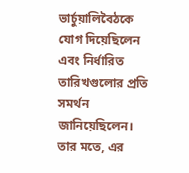ভার্চুয়ালিবৈঠকে যোগ দিয়েছিলেন এবং নির্ধারিত তারিখগুলোর প্রতি সমর্থন জানিয়েছিলেন। তার মতে, এর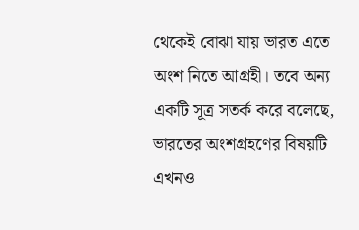থেকেই বোঝা যায় ভারত এতে অংশ নিতে আগ্রহী। তবে অন্য একটি সূত্র সতর্ক করে বলেছে, ভারতের অংশগ্রহণের বিষয়টি এখনও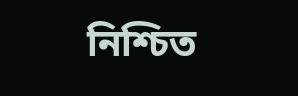নিশ্চিত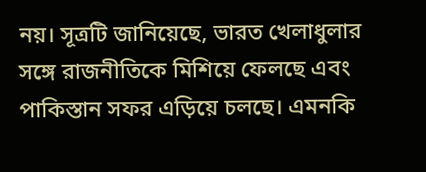নয়। সূত্রটি জানিয়েছে, ভারত খেলাধুলার সঙ্গে রাজনীতিকে মিশিয়ে ফেলছে এবং পাকিস্তান সফর এড়িয়ে চলছে। এমনকি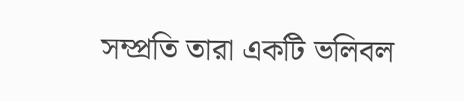সম্প্রতি তারা একটি ভলিবল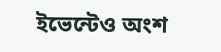ইভেন্টেও অংশ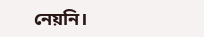নেয়নি।